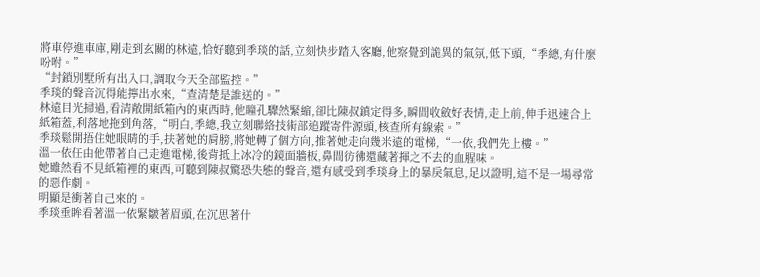將車停進車庫,剛走到玄關的林遠,恰好聽到季琰的話,立刻快步踏入客廳,他察覺到詭異的氣氛,低下頭,“季總,有什麼吩咐。”
“封鎖別墅所有出入口,調取今天全部監控。”
季琰的聲音沉得能擰出水來,“查清楚是誰送的。”
林遠目光掃過,看清敞開紙箱內的東西時,他瞳孔驟然緊縮,卻比陳叔鎮定得多,瞬間收斂好表情,走上前,伸手迅速合上紙箱蓋,利落地拖到角落,“明白,季總,我立刻聯絡技術部追蹤寄件源頭,核查所有線索。”
季琰鬆開捂住她眼睛的手,扶著她的肩膀,將她轉了個方向,推著她走向幾米遠的電梯,“一依,我們先上樓。”
溫一依任由他帶著自己走進電梯,後背抵上冰冷的鏡面牆板,鼻間彷彿還藏著揮之不去的血腥味。
她雖然看不見紙箱裡的東西,可聽到陳叔驚恐失態的聲音,還有感受到季琰身上的暴戾氣息,足以證明,這不是一場尋常的惡作劇。
明顯是衝著自己來的。
季琰垂眸看著溫一依緊皺著眉頭,在沉思著什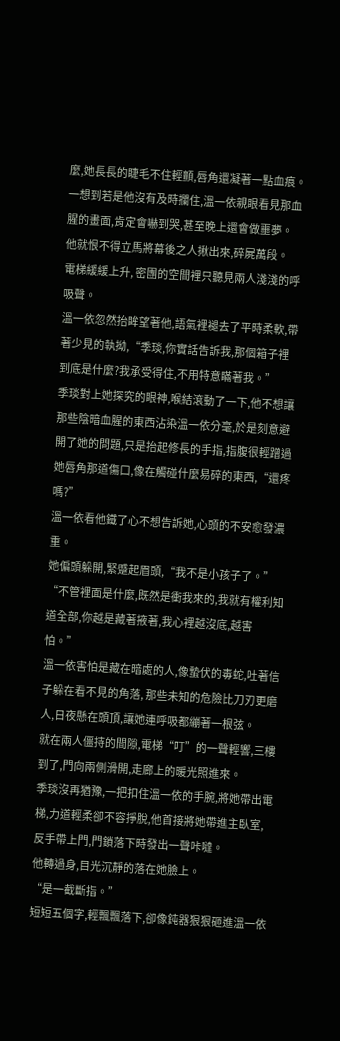麼,她長長的睫毛不住輕顫,唇角還凝著一點血痕。
一想到若是他沒有及時攔住,溫一依親眼看見那血腥的畫面,肯定會嚇到哭,甚至晚上還會做噩夢。
他就恨不得立馬將幕後之人揪出來,碎屍萬段。
電梯緩緩上升, 密團的空間裡只聽見兩人淺淺的呼吸聲。
溫一依忽然抬眸望著他,語氣裡褪去了平時柔軟,帶著少見的執拗,“季琰,你實話告訴我,那個箱子裡到底是什麼?我承受得住,不用特意瞞著我。”
季琰對上她探究的眼神,喉結滾動了一下,他不想讓那些陰暗血腥的東西沾染溫一依分毫,於是刻意避開了她的問題,只是抬起修長的手指,指腹很輕蹭過她唇角那道傷口,像在觸碰什麼易碎的東西,“還疼嗎?”
溫一依看他鐵了心不想告訴她,心頭的不安愈發濃重。
她偏頭躲開,緊蹙起眉頭,“我不是小孩子了。”
“不管裡面是什麼,既然是衝我來的,我就有權利知道全部,你越是藏著掖著,我心裡越沒底,越害怕。”
溫一依害怕是藏在暗處的人,像蟄伏的毒蛇,吐著信子躲在看不見的角落, 那些未知的危險比刀刃更磨人,日夜懸在頭頂,讓她連呼吸都繃著一根弦。
就在兩人僵持的間隙,電梯“叮”的一聲輕響,三樓到了,門向兩側滑開,走廊上的暖光照進來。
季琰沒再猶豫,一把扣住溫一依的手腕,將她帶出電梯,力道輕柔卻不容掙脫,他首接將她帶進主臥室,反手帶上門,門鎖落下時發出一聲咔噠。
他轉過身,目光沉靜的落在她臉上。
“是一截斷指。”
短短五個字,輕飄飄落下,卻像鈍器狠狠砸進溫一依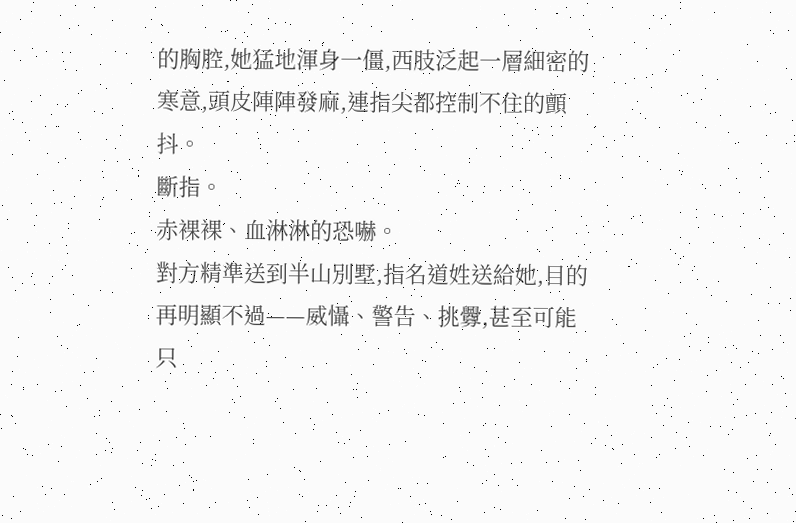的胸腔,她猛地渾身一僵,西肢泛起一層細密的寒意,頭皮陣陣發麻,連指尖都控制不住的顫抖。
斷指。
赤裸裸、血淋淋的恐嚇。
對方精準送到半山別墅,指名道姓送給她,目的再明顯不過——威懾、警告、挑釁,甚至可能只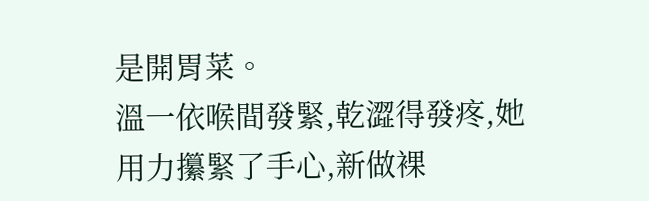是開胃菜。
溫一依喉間發緊,乾澀得發疼,她用力攥緊了手心,新做裸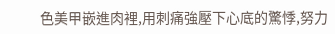色美甲嵌進肉裡,用刺痛強壓下心底的驚悸,努力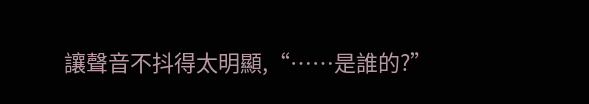讓聲音不抖得太明顯,“……是誰的?”